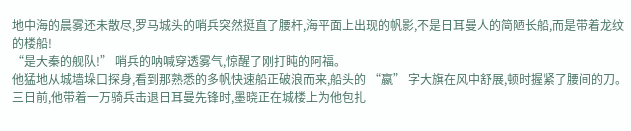地中海的晨雾还未散尽,罗马城头的哨兵突然挺直了腰杆,海平面上出现的帆影,不是日耳曼人的简陋长船,而是带着龙纹的楼船!
“是大秦的舰队!” 哨兵的呐喊穿透雾气,惊醒了刚打盹的阿福。
他猛地从城墙垛口探身,看到那熟悉的多帆快速船正破浪而来,船头的 “嬴” 字大旗在风中舒展,顿时握紧了腰间的刀。
三日前,他带着一万骑兵击退日耳曼先锋时,墨晓正在城楼上为他包扎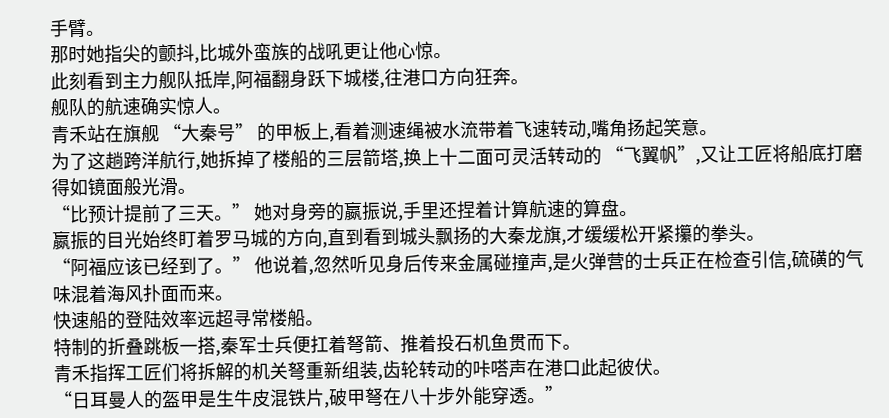手臂。
那时她指尖的颤抖,比城外蛮族的战吼更让他心惊。
此刻看到主力舰队抵岸,阿福翻身跃下城楼,往港口方向狂奔。
舰队的航速确实惊人。
青禾站在旗舰 “大秦号” 的甲板上,看着测速绳被水流带着飞速转动,嘴角扬起笑意。
为了这趟跨洋航行,她拆掉了楼船的三层箭塔,换上十二面可灵活转动的 “飞翼帆”,又让工匠将船底打磨得如镜面般光滑。
“比预计提前了三天。” 她对身旁的嬴振说,手里还捏着计算航速的算盘。
嬴振的目光始终盯着罗马城的方向,直到看到城头飘扬的大秦龙旗,才缓缓松开紧攥的拳头。
“阿福应该已经到了。” 他说着,忽然听见身后传来金属碰撞声,是火弹营的士兵正在检查引信,硫磺的气味混着海风扑面而来。
快速船的登陆效率远超寻常楼船。
特制的折叠跳板一搭,秦军士兵便扛着弩箭、推着投石机鱼贯而下。
青禾指挥工匠们将拆解的机关弩重新组装,齿轮转动的咔嗒声在港口此起彼伏。
“日耳曼人的盔甲是生牛皮混铁片,破甲弩在八十步外能穿透。”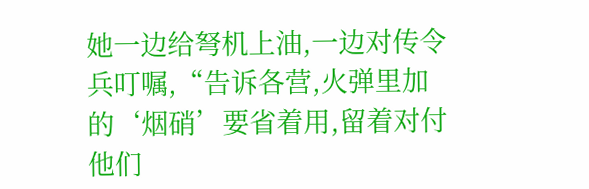她一边给弩机上油,一边对传令兵叮嘱,“告诉各营,火弹里加的‘烟硝’要省着用,留着对付他们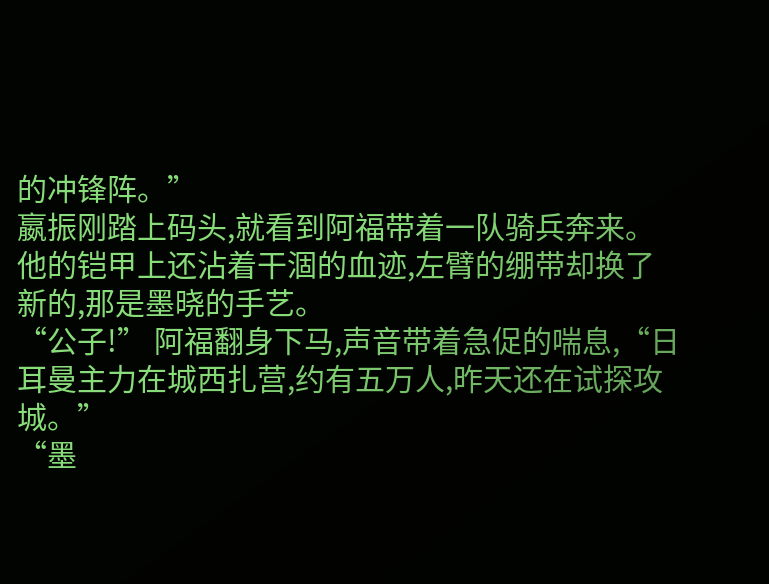的冲锋阵。”
嬴振刚踏上码头,就看到阿福带着一队骑兵奔来。
他的铠甲上还沾着干涸的血迹,左臂的绷带却换了新的,那是墨晓的手艺。
“公子!” 阿福翻身下马,声音带着急促的喘息,“日耳曼主力在城西扎营,约有五万人,昨天还在试探攻城。”
“墨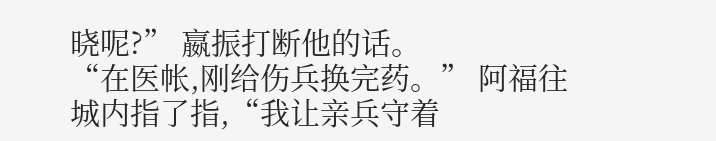晓呢?” 嬴振打断他的话。
“在医帐,刚给伤兵换完药。” 阿福往城内指了指,“我让亲兵守着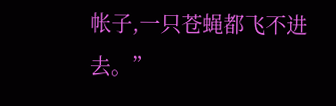帐子,一只苍蝇都飞不进去。”